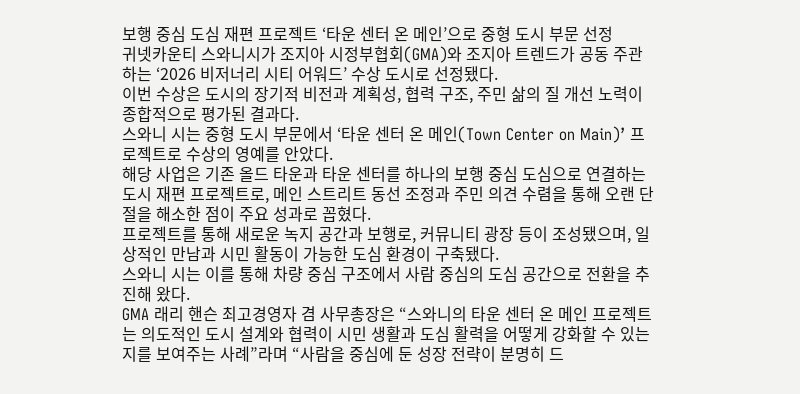보행 중심 도심 재편 프로젝트 ‘타운 센터 온 메인’으로 중형 도시 부문 선정
귀넷카운티 스와니시가 조지아 시정부협회(GMA)와 조지아 트렌드가 공동 주관하는 ‘2026 비저너리 시티 어워드’ 수상 도시로 선정됐다.
이번 수상은 도시의 장기적 비전과 계획성, 협력 구조, 주민 삶의 질 개선 노력이 종합적으로 평가된 결과다.
스와니 시는 중형 도시 부문에서 ‘타운 센터 온 메인(Town Center on Main)’ 프로젝트로 수상의 영예를 안았다.
해당 사업은 기존 올드 타운과 타운 센터를 하나의 보행 중심 도심으로 연결하는 도시 재편 프로젝트로, 메인 스트리트 동선 조정과 주민 의견 수렴을 통해 오랜 단절을 해소한 점이 주요 성과로 꼽혔다.
프로젝트를 통해 새로운 녹지 공간과 보행로, 커뮤니티 광장 등이 조성됐으며, 일상적인 만남과 시민 활동이 가능한 도심 환경이 구축됐다.
스와니 시는 이를 통해 차량 중심 구조에서 사람 중심의 도심 공간으로 전환을 추진해 왔다.
GMA 래리 핸슨 최고경영자 겸 사무총장은 “스와니의 타운 센터 온 메인 프로젝트는 의도적인 도시 설계와 협력이 시민 생활과 도심 활력을 어떻게 강화할 수 있는지를 보여주는 사례”라며 “사람을 중심에 둔 성장 전략이 분명히 드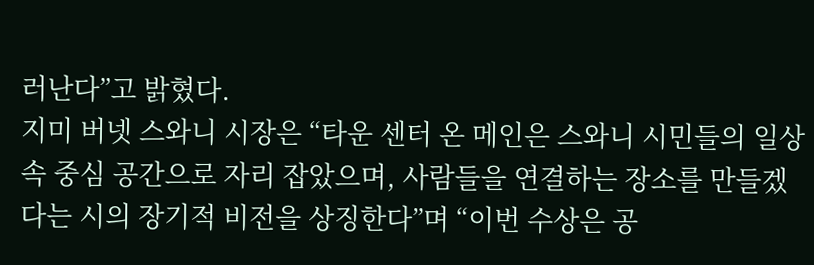러난다”고 밝혔다.
지미 버넷 스와니 시장은 “타운 센터 온 메인은 스와니 시민들의 일상 속 중심 공간으로 자리 잡았으며, 사람들을 연결하는 장소를 만들겠다는 시의 장기적 비전을 상징한다”며 “이번 수상은 공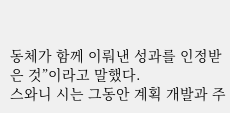동체가 함께 이뤄낸 성과를 인정받은 것”이라고 말했다.
스와니 시는 그동안 계획 개발과 주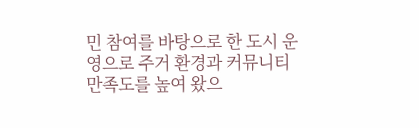민 참여를 바탕으로 한 도시 운영으로 주거 환경과 커뮤니티 만족도를 높여 왔으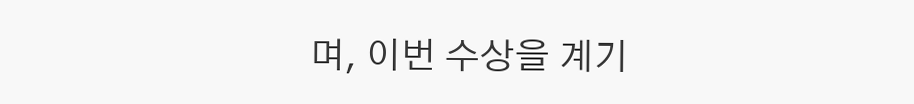며, 이번 수상을 계기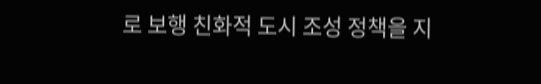로 보행 친화적 도시 조성 정책을 지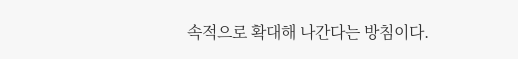속적으로 확대해 나간다는 방침이다.